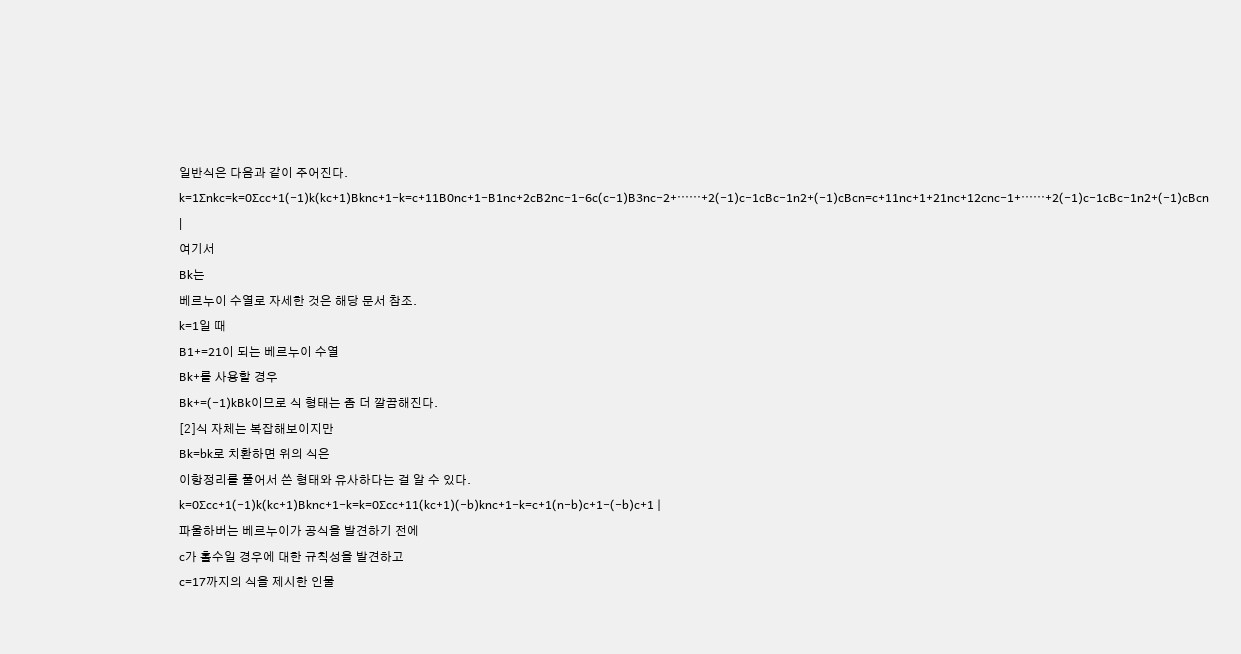일반식은 다음과 같이 주어진다.
k=1∑nkc=k=0∑cc+1(−1)k(kc+1)Bknc+1−k=c+11B0nc+1−B1nc+2cB2nc−1−6c(c−1)B3nc−2+⋯⋯+2(−1)c−1cBc−1n2+(−1)cBcn=c+11nc+1+21nc+12cnc−1+⋯⋯+2(−1)c−1cBc−1n2+(−1)cBcn |
여기서
Bk는
베르누이 수열로 자세한 것은 해당 문서 참조.
k=1일 때
B1+=21이 되는 베르누이 수열
Bk+를 사용할 경우
Bk+=(−1)kBk이므로 식 형태는 좀 더 깔끔해진다.
[2]식 자체는 복잡해보이지만
Bk=bk로 치환하면 위의 식은
이항정리를 풀어서 쓴 형태와 유사하다는 걸 알 수 있다.
k=0∑cc+1(−1)k(kc+1)Bknc+1−k=k=0∑cc+11(kc+1)(−b)knc+1−k=c+1(n−b)c+1−(−b)c+1 |
파울하버는 베르누이가 공식을 발견하기 전에
c가 홀수일 경우에 대한 규칙성을 발견하고
c=17까지의 식을 제시한 인물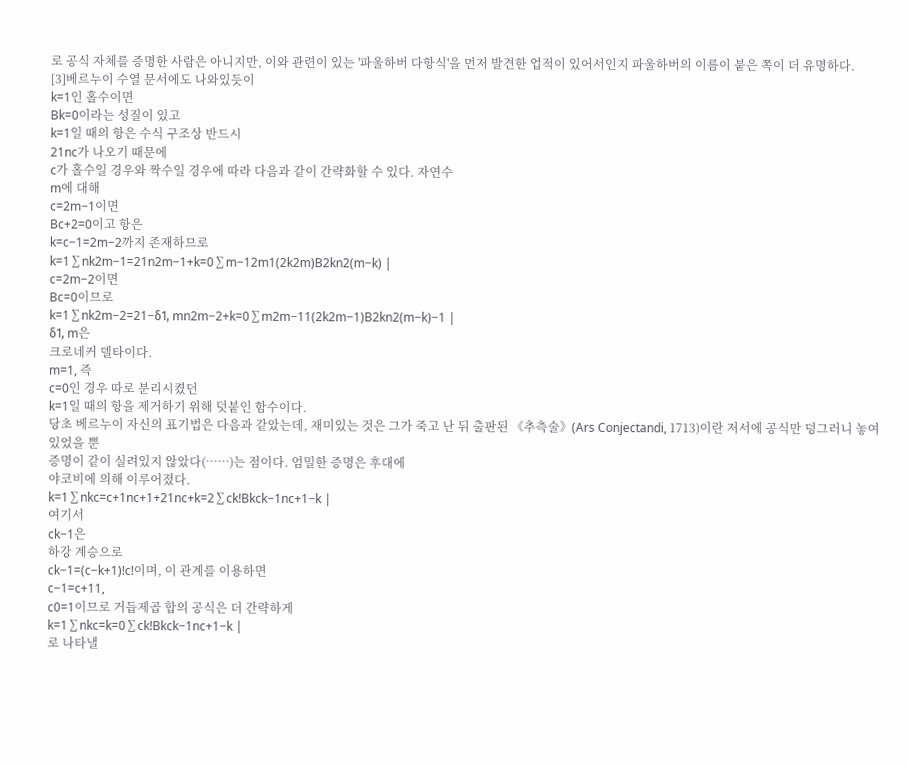로 공식 자체를 증명한 사람은 아니지만, 이와 관련이 있는 '파울하버 다항식'을 먼저 발견한 업적이 있어서인지 파울하버의 이름이 붙은 쪽이 더 유명하다.
[3]베르누이 수열 문서에도 나와있듯이
k=1인 홀수이면
Bk=0이라는 성질이 있고
k=1일 때의 항은 수식 구조상 반드시
21nc가 나오기 때문에
c가 홀수일 경우와 짝수일 경우에 따라 다음과 같이 간략화할 수 있다. 자연수
m에 대해
c=2m−1이면
Bc+2=0이고 항은
k=c−1=2m−2까지 존재하므로
k=1∑nk2m−1=21n2m−1+k=0∑m−12m1(2k2m)B2kn2(m−k) |
c=2m−2이면
Bc=0이므로
k=1∑nk2m−2=21−δ1, mn2m−2+k=0∑m2m−11(2k2m−1)B2kn2(m−k)−1 |
δ1, m은
크로네커 델타이다.
m=1, 즉
c=0인 경우 따로 분리시켰던
k=1일 때의 항을 제거하기 위해 덧붙인 함수이다.
당초 베르누이 자신의 표기법은 다음과 같았는데, 재미있는 것은 그가 죽고 난 뒤 출판된 《추측술》(Ars Conjectandi, 1713)이란 저서에 공식만 덩그러니 놓여있었을 뿐
증명이 같이 실려있지 않았다(……)는 점이다. 엄밀한 증명은 후대에
야코비에 의해 이루어졌다.
k=1∑nkc=c+1nc+1+21nc+k=2∑ck!Bkck−1nc+1−k |
여기서
ck−1은
하강 계승으로
ck−1=(c−k+1)!c!이며, 이 관계를 이용하면
c−1=c+11,
c0=1이므로 거듭제곱 합의 공식은 더 간략하게
k=1∑nkc=k=0∑ck!Bkck−1nc+1−k |
로 나타낼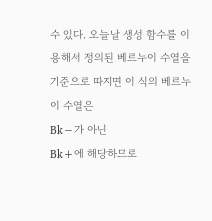수 있다. 오늘날 생성 함수를 이용해서 정의된 베르누이 수열을 기준으로 따지면 이 식의 베르누이 수열은
Bk−가 아닌
Bk+에 해당하므로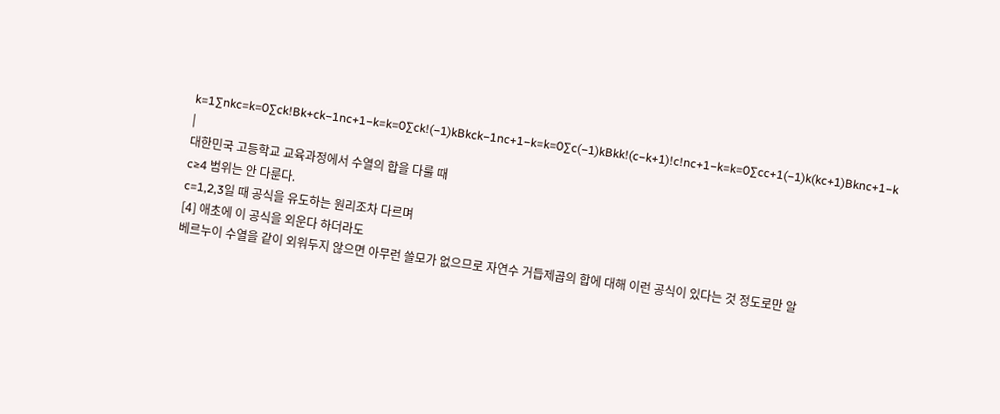k=1∑nkc=k=0∑ck!Bk+ck−1nc+1−k=k=0∑ck!(−1)kBkck−1nc+1−k=k=0∑c(−1)kBkk!(c−k+1)!c!nc+1−k=k=0∑cc+1(−1)k(kc+1)Bknc+1−k |
대한민국 고등학교 교육과정에서 수열의 합을 다룰 때
c≥4 범위는 안 다룬다.
c=1,2,3일 때 공식을 유도하는 원리조차 다르며
[4] 애초에 이 공식을 외운다 하더라도
베르누이 수열을 같이 외워두지 않으면 아무런 쓸모가 없으므로 자연수 거듭제곱의 합에 대해 이런 공식이 있다는 것 정도로만 알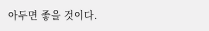아두면 좋을 것이다.